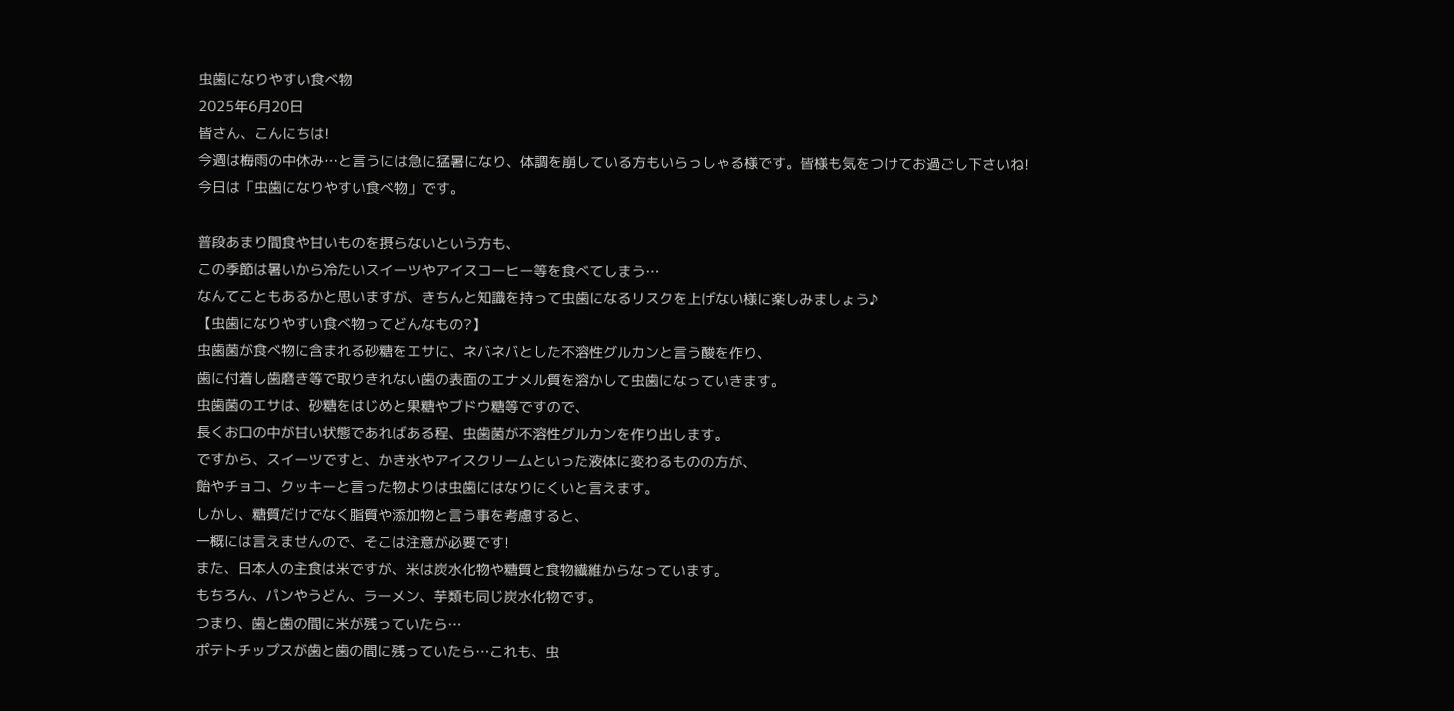虫歯になりやすい食べ物
2025年6月20日
皆さん、こんにちは!
今週は梅雨の中休み…と言うには急に猛暑になり、体調を崩している方もいらっしゃる様です。皆様も気をつけてお過ごし下さいね!
今日は「虫歯になりやすい食べ物」です。

普段あまり間食や甘いものを摂らないという方も、
この季節は暑いから冷たいスイーツやアイスコーヒー等を食べてしまう…
なんてこともあるかと思いますが、きちんと知識を持って虫歯になるリスクを上げない様に楽しみましょう♪
【虫歯になりやすい食べ物ってどんなもの?】
虫歯菌が食べ物に含まれる砂糖をエサに、ネバネバとした不溶性グルカンと言う酸を作り、
歯に付着し歯磨き等で取りきれない歯の表面のエナメル質を溶かして虫歯になっていきます。
虫歯菌のエサは、砂糖をはじめと果糖やブドウ糖等ですので、
長くお口の中が甘い状態であればある程、虫歯菌が不溶性グルカンを作り出します。
ですから、スイーツですと、かき氷やアイスクリームといった液体に変わるものの方が、
飴やチョコ、クッキーと言った物よりは虫歯にはなりにくいと言えます。
しかし、糖質だけでなく脂質や添加物と言う事を考慮すると、
一概には言えませんので、そこは注意が必要です!
また、日本人の主食は米ですが、米は炭水化物や糖質と食物繊維からなっています。
もちろん、パンやうどん、ラーメン、芋類も同じ炭水化物です。
つまり、歯と歯の間に米が残っていたら…
ポテトチップスが歯と歯の間に残っていたら…これも、虫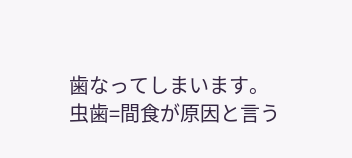歯なってしまいます。
虫歯=間食が原因と言う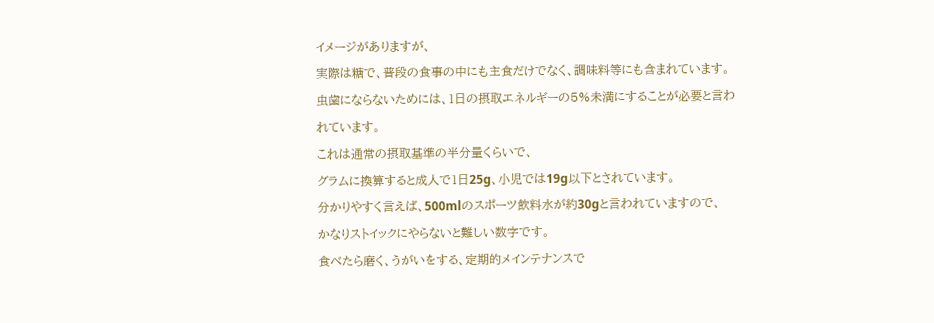イメージがありますが、
実際は糖で、普段の食事の中にも主食だけでなく、調味料等にも含まれています。
虫歯にならないためには、1日の摂取エネルギーの5%未満にすることが必要と言われています。
これは通常の摂取基準の半分量くらいで、
グラムに換算すると成人で1日25g、小児では19g以下とされています。
分かりやすく言えば、500mlのスポーツ飲料水が約30gと言われていますので、
かなりストイックにやらないと難しい数字です。
食べたら磨く、うがいをする、定期的メインテナンスで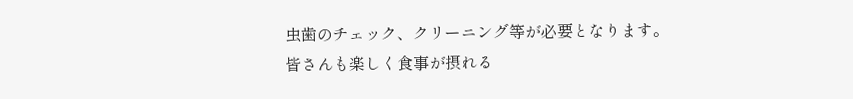虫歯のチェック、クリーニング等が必要となります。
皆さんも楽しく食事が摂れる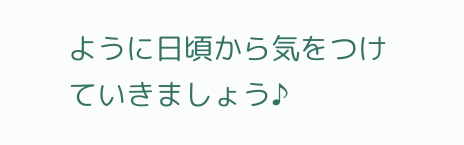ように日頃から気をつけていきましょう♪